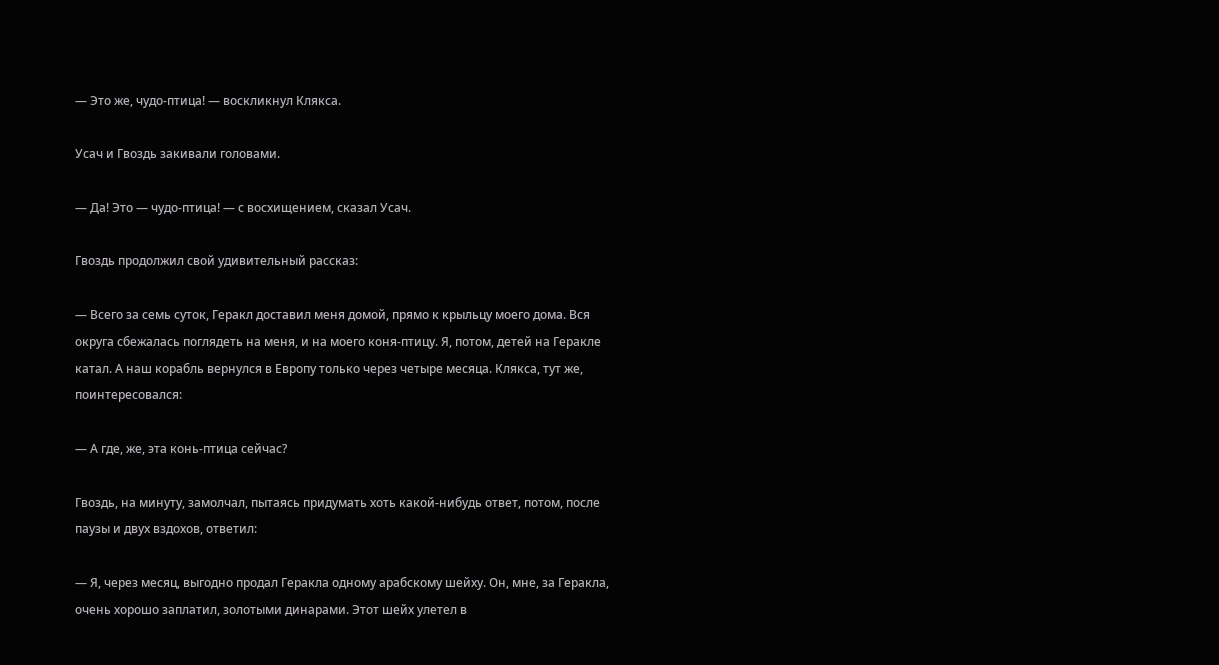— Это же, чудо-птица! — воскликнул Клякса.

Усач и Гвоздь закивали головами.

— Да! Это — чудо-птица! — с восхищением, сказал Усач.

Гвоздь продолжил свой удивительный рассказ:

— Всего за семь суток, Геракл доставил меня домой, прямо к крыльцу моего дома. Вся округа сбежалась поглядеть на меня, и на моего коня-птицу. Я, потом, детей на Геракле катал. А наш корабль вернулся в Европу только через четыре месяца. Клякса, тут же, поинтересовался:

— А где, же, эта конь-птица сейчас?

Гвоздь, на минуту, замолчал, пытаясь придумать хоть какой-нибудь ответ, потом, после паузы и двух вздохов, ответил:

— Я, через месяц, выгодно продал Геракла одному арабскому шейху. Он, мне, за Геракла, очень хорошо заплатил, золотыми динарами. Этот шейх улетел в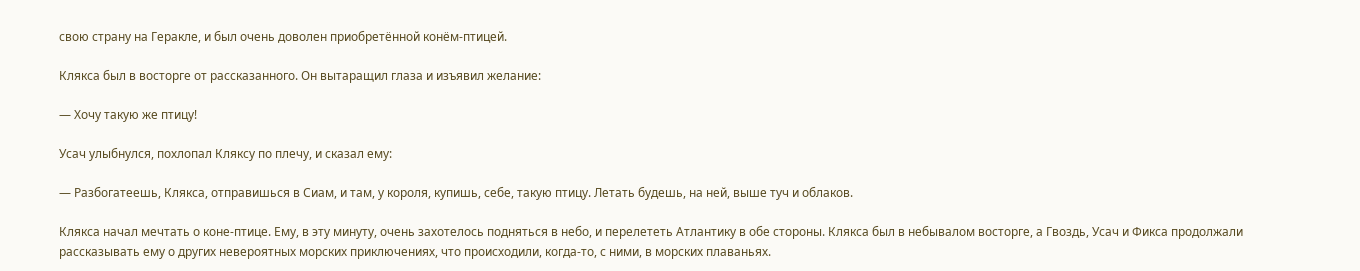свою страну на Геракле, и был очень доволен приобретённой конём-птицей.

Клякса был в восторге от рассказанного. Он вытаращил глаза и изъявил желание:

— Хочу такую же птицу!

Усач улыбнулся, похлопал Кляксу по плечу, и сказал ему:

— Разбогатеешь, Клякса, отправишься в Сиам, и там, у короля, купишь, себе, такую птицу. Летать будешь, на ней, выше туч и облаков.

Клякса начал мечтать о коне-птице. Ему, в эту минуту, очень захотелось подняться в небо, и перелететь Атлантику в обе стороны. Клякса был в небывалом восторге, а Гвоздь, Усач и Фикса продолжали рассказывать ему о других невероятных морских приключениях, что происходили, когда-то, с ними, в морских плаваньях.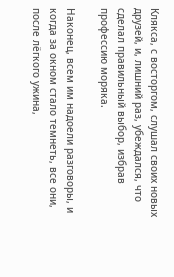Клякса, с восторгом, слушал своих новых друзей, и, лишний раз, убеждался, что сделал правильный выбор, избрав профессию моряка.

Наконец, всем им надоели разговоры, и когда за окном стало темнеть, все они, после лёгкого ужина,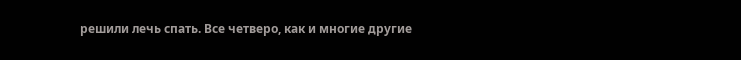решили лечь спать. Все четверо, как и многие другие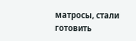матросы, стали готовить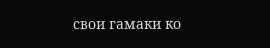свои гамаки ко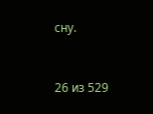сну.



26 из 529